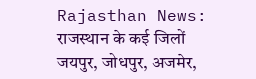Rajasthan News: राजस्थान के कई जिलों जयपुर, जोधपुर, अजमेर,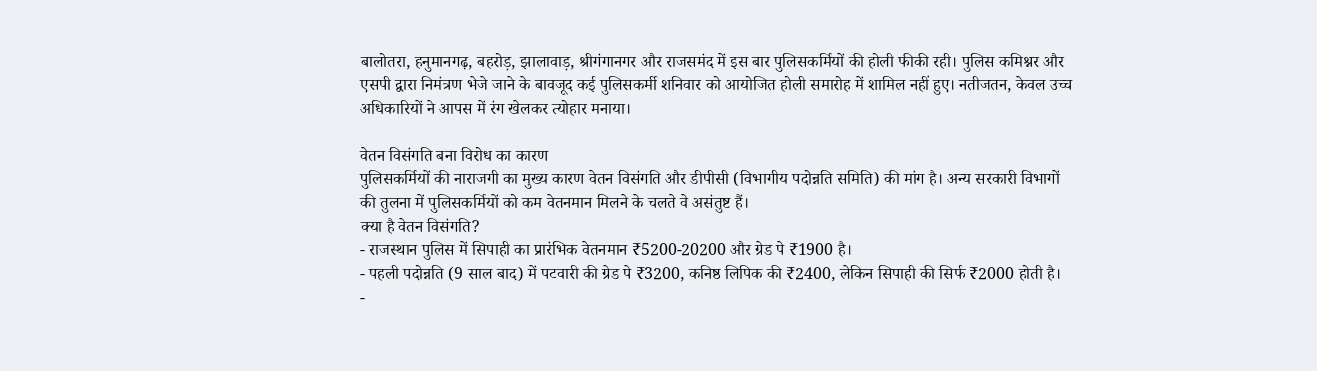बालोतरा, हनुमानगढ़, बहरोड़, झालावाड़, श्रीगंगानगर और राजसमंद में इस बार पुलिसकर्मियों की होली फीकी रही। पुलिस कमिश्नर और एसपी द्वारा निमंत्रण भेजे जाने के बावजूद कई पुलिसकर्मी शनिवार को आयोजित होली समारोह में शामिल नहीं हुए। नतीजतन, केवल उच्च अधिकारियों ने आपस में रंग खेलकर त्योहार मनाया।

वेतन विसंगति बना विरोध का कारण
पुलिसकर्मियों की नाराजगी का मुख्य कारण वेतन विसंगति और डीपीसी (विभागीय पदोन्नति समिति) की मांग है। अन्य सरकारी विभागों की तुलना में पुलिसकर्मियों को कम वेतनमान मिलने के चलते वे असंतुष्ट हैं।
क्या है वेतन विसंगति?
- राजस्थान पुलिस में सिपाही का प्रारंभिक वेतनमान ₹5200-20200 और ग्रेड पे ₹1900 है।
- पहली पदोन्नति (9 साल बाद) में पटवारी की ग्रेड पे ₹3200, कनिष्ठ लिपिक की ₹2400, लेकिन सिपाही की सिर्फ ₹2000 होती है।
-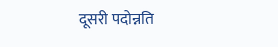दूसरी पदोन्नति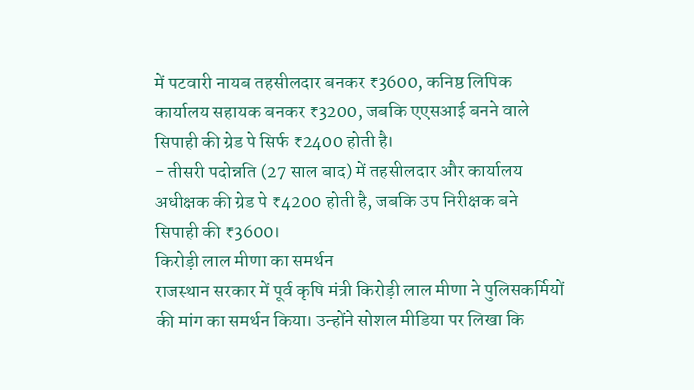में पटवारी नायब तहसीलदार बनकर ₹3600, कनिष्ठ लिपिक कार्यालय सहायक बनकर ₹3200, जबकि एएसआई बनने वाले सिपाही की ग्रेड पे सिर्फ ₹2400 होती है।
- तीसरी पदोन्नति (27 साल बाद) में तहसीलदार और कार्यालय अधीक्षक की ग्रेड पे ₹4200 होती है, जबकि उप निरीक्षक बने सिपाही की ₹3600।
किरोड़ी लाल मीणा का समर्थन
राजस्थान सरकार में पूर्व कृषि मंत्री किरोड़ी लाल मीणा ने पुलिसकर्मियों की मांग का समर्थन किया। उन्होंने सोशल मीडिया पर लिखा कि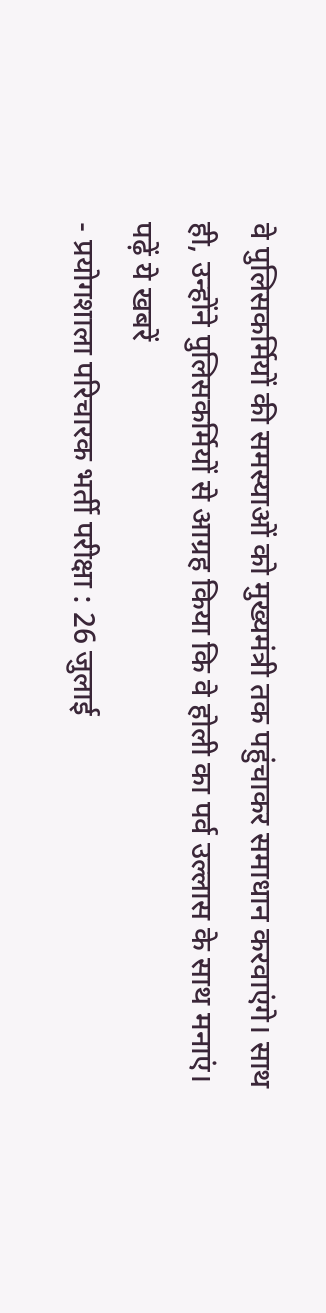वे पुलिसकर्मियों की समस्याओं को मुख्यमंत्री तक पहुंचाकर समाधान करवाएंगे। साथ ही, उन्होंने पुलिसकर्मियों से आग्रह किया कि वे होली का पर्व उल्लास के साथ मनाएं।
पढ़ें ये खबरें
- प्रयोगशाला परिचारक भर्ती परीक्षा : 26 जुलाई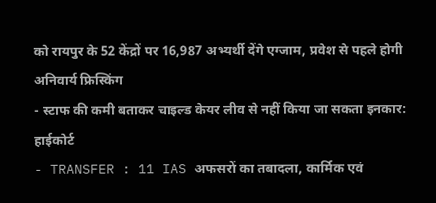को रायपुर के 52 केंद्रों पर 16,987 अभ्यर्थी देंगे एग्जाम, प्रवेश से पहले होगी अनिवार्य फ्रिस्किंग
- स्टाफ की कमी बताकर चाइल्ड केयर लीव से नहीं किया जा सकता इनकार: हाईकोर्ट
- TRANSFER : 11 IAS अफसरों का तबादला, कार्मिक एवं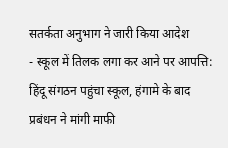सतर्कता अनुभाग ने जारी किया आदेश
- स्कूल में तिलक लगा कर आने पर आपत्ति: हिंदू संगठन पहुंचा स्कूल, हंगामे के बाद प्रबंधन ने मांगी माफी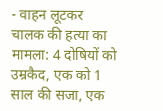- वाहन लूटकर चालक की हत्या का मामला: 4 दोषियों को उम्रकैद, एक को 1 साल की सजा, एक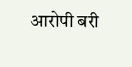आरोपी बरी